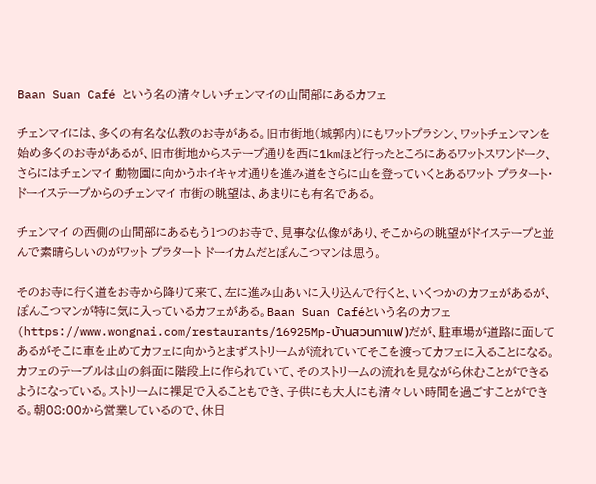Baan Suan Café という名の清々しいチェンマイの山間部にあるカフェ

チェンマイには、多くの有名な仏教のお寺がある。旧市街地(城郭内)にもワットプラシン、ワットチェンマンを始め多くのお寺があるが、旧市街地からステープ通りを西に1kmほど行ったところにあるワットスワンドーク、さらにはチェンマイ 動物園に向かうホイキャオ通りを進み道をさらに山を登っていくとあるワット プラタート・ドーイステープからのチェンマイ 市街の眺望は、あまりにも有名である。

チェンマイ の西側の山間部にあるもう1つのお寺で、見事な仏像があり、そこからの眺望がドイステープと並んで素晴らしいのがワット プラタート ドーイカムだとぽんこつマンは思う。

そのお寺に行く道をお寺から降りて来て、左に進み山あいに入り込んで行くと、いくつかのカフェがあるが、ぽんこつマンが特に気に入っているカフェがある。Baan Suan Caféという名のカフェ(https://www.wongnai.com/restaurants/16925Mp-บ้านสวนกาแฟ)だが、駐車場が道路に面してあるがそこに車を止めてカフェに向かうとまずストリームが流れていてそこを渡ってカフェに入ることになる。カフェのテーブルは山の斜面に階段上に作られていて、そのストリームの流れを見ながら休むことができるようになっている。ストリームに裸足で入ることもでき、子供にも大人にも清々しい時間を過ごすことができる。朝08:00から営業しているので、休日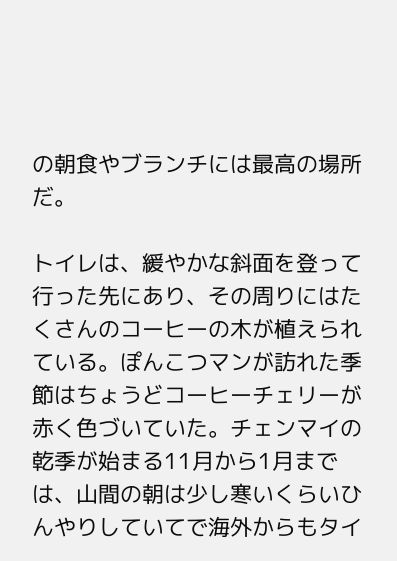の朝食やブランチには最高の場所だ。

トイレは、緩やかな斜面を登って行った先にあり、その周りにはたくさんのコーヒーの木が植えられている。ぽんこつマンが訪れた季節はちょうどコーヒーチェリーが赤く色づいていた。チェンマイの乾季が始まる11月から1月までは、山間の朝は少し寒いくらいひんやりしていてで海外からもタイ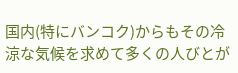国内(特にバンコク)からもその冷涼な気候を求めて多くの人びとが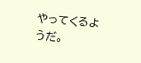やってくるようだ。